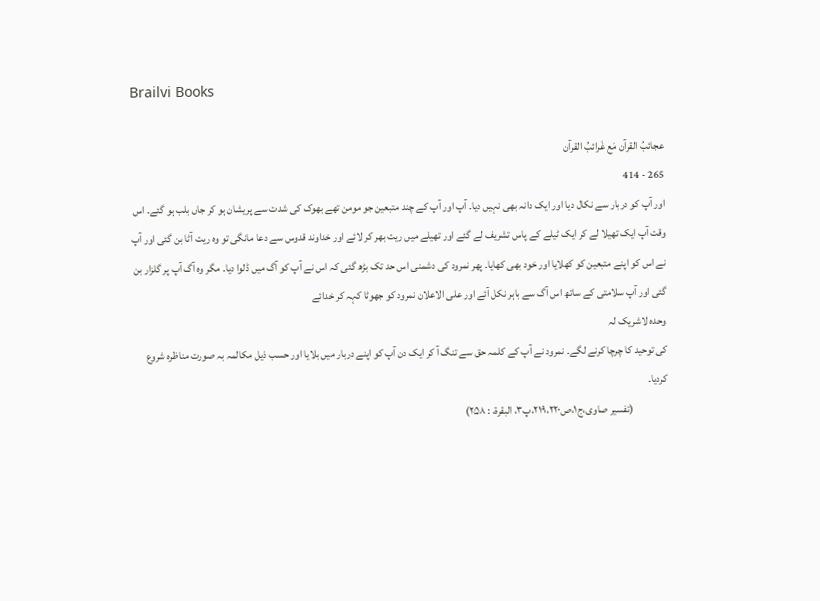Brailvi Books

عجائبُ القرآن مَع غَرائبُ القرآن
265 - 414
اور آپ کو دربار سے نکال دیا اور ایک دانہ بھی نہیں دیا۔ آپ اور آپ کے چند متبعین جو مومن تھے بھوک کی شدت سے پریشان ہو کر جاں بلب ہو گئے۔ اس وقت آپ ایک تھیلا لے کر ایک ٹیلے کے پاس تشریف لے گئے اور تھیلے میں ریت بھر کر لائے اور خداوند قدوس سے دعا مانگی تو وہ ریت آٹا بن گئی اور آپ نے اس کو اپنے متبعین کو کھلایا اور خود بھی کھایا۔ پھر نمرود کی دشمنی اس حد تک بڑھ گئی کہ اس نے آپ کو آگ میں ڈلوا دیا۔ مگر وہ آگ آپ پر گلزار بن گئی اور آپ سلامتی کے ساتھ اس آگ سے باہر نکل آئے اور علی الاعلان نمرود کو جھوٹا کہہ کر خدائے
وحدہ لاشریک لہ
کی توحید کا چرچا کرنے لگے۔ نمرود نے آپ کے کلمہ حق سے تنگ آ کر ایک دن آپ کو اپنے دربار میں بلایا اور حسب ذیل مکالمہ بہ صورت مناظرہ شروع کردیا۔
                (تفسیر صاوی،ج۱،ص۲۱۹،۲۲۰،پ۳، البقرۃ، : ۲۵۸)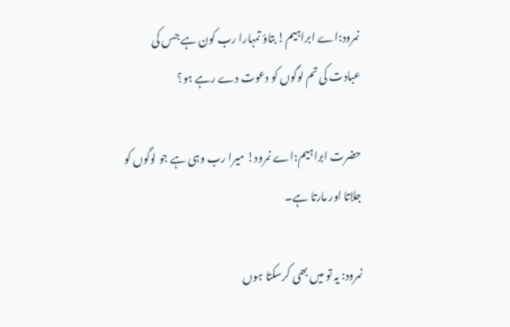نمرود:اے ابراہیم! بتاؤ تمہارا رب کون ہے جس کی عبادت کی تم لوگوں کو دعوت دے رہے ہو؟

حضرت ابراہیم:اے نمرود! میرا رب وہی ہے جو لوگوں کو جلاتا اور مارتا ہے۔

نمرود: یہ تو میں بھی کرسکتا ہوں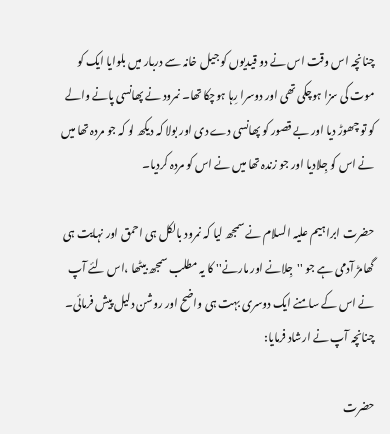چنانچہ اس وقت اس نے دو قیدیوں کو جیل خانہ سے دربار میں بلوایا ایک کو موت کی سزا ہوچکی تھی اور دوسرا رِہا ہوچکا تھا۔ نمرود نے پھانسی پانے والے کو تو چھوڑ دیا اور بے قصور کو پھانسی دے دی اور بولا کہ دیکھ لو کہ جو مردہ تھا میں نے اس کو جِلادیا اور جو زندہ تھا میں نے اس کو مردہ کردیا۔

حضرت ابراہیم علیہ السلام نے سمجھ لیا کہ نمرود بالکل ہی احمق اور نہایت ہی گھامڑ آدمی ہے جو ''جِلانے اور مارنے'' کا یہ مطلب سمجھ بیٹھا ،اس لئے آپ نے اس کے سامنے ایک دوسری بہت ہی واضح اور روشن دلیل پیش فرمائی۔ چنانچہ آپ نے ارشاد فرمایا:

حضرت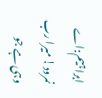ابراہیم:اے نمرود! میرا رب وہی ہے جو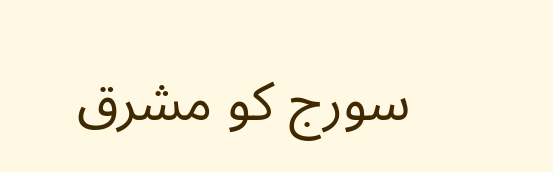سورج کو مشرق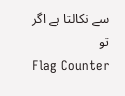سے نکالتا ہے اگر تو
Flag Counter